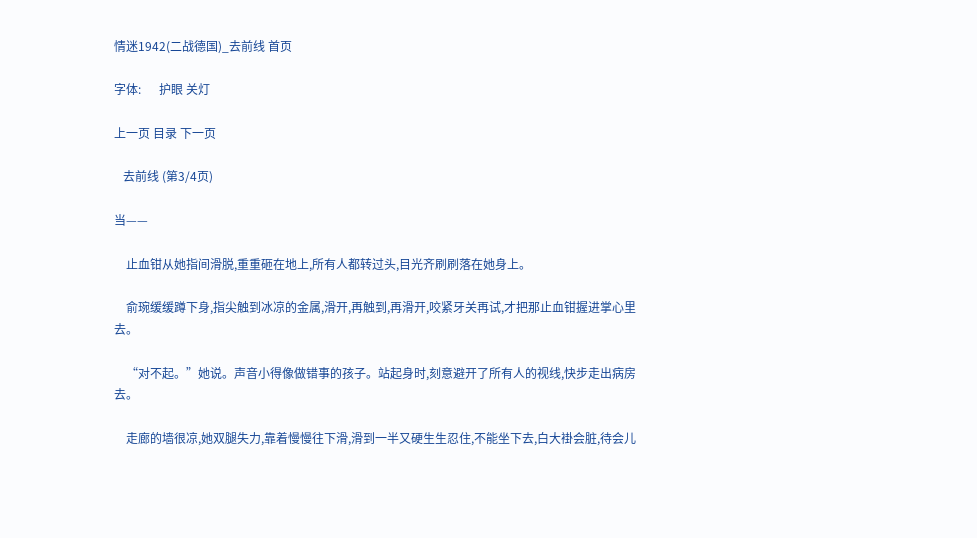情迷1942(二战德国)_去前线 首页

字体:      护眼 关灯

上一页 目录 下一页

   去前线 (第3/4页)

当——

    止血钳从她指间滑脱,重重砸在地上,所有人都转过头,目光齐刷刷落在她身上。

    俞琬缓缓蹲下身,指尖触到冰凉的金属,滑开,再触到,再滑开,咬紧牙关再试,才把那止血钳握进掌心里去。

    “对不起。”她说。声音小得像做错事的孩子。站起身时,刻意避开了所有人的视线,快步走出病房去。

    走廊的墙很凉,她双腿失力,靠着慢慢往下滑,滑到一半又硬生生忍住,不能坐下去,白大褂会脏,待会儿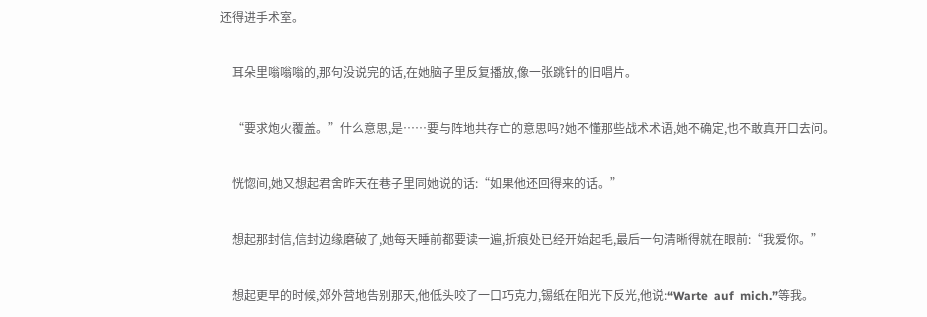还得进手术室。

    耳朵里嗡嗡嗡的,那句没说完的话,在她脑子里反复播放,像一张跳针的旧唱片。

    “要求炮火覆盖。”什么意思,是……要与阵地共存亡的意思吗?她不懂那些战术术语,她不确定,也不敢真开口去问。

    恍惚间,她又想起君舍昨天在巷子里同她说的话:“如果他还回得来的话。”

    想起那封信,信封边缘磨破了,她每天睡前都要读一遍,折痕处已经开始起毛,最后一句清晰得就在眼前:“我爱你。”

    想起更早的时候,郊外营地告别那天,他低头咬了一口巧克力,锡纸在阳光下反光,他说:“Warte  auf  mich.”等我。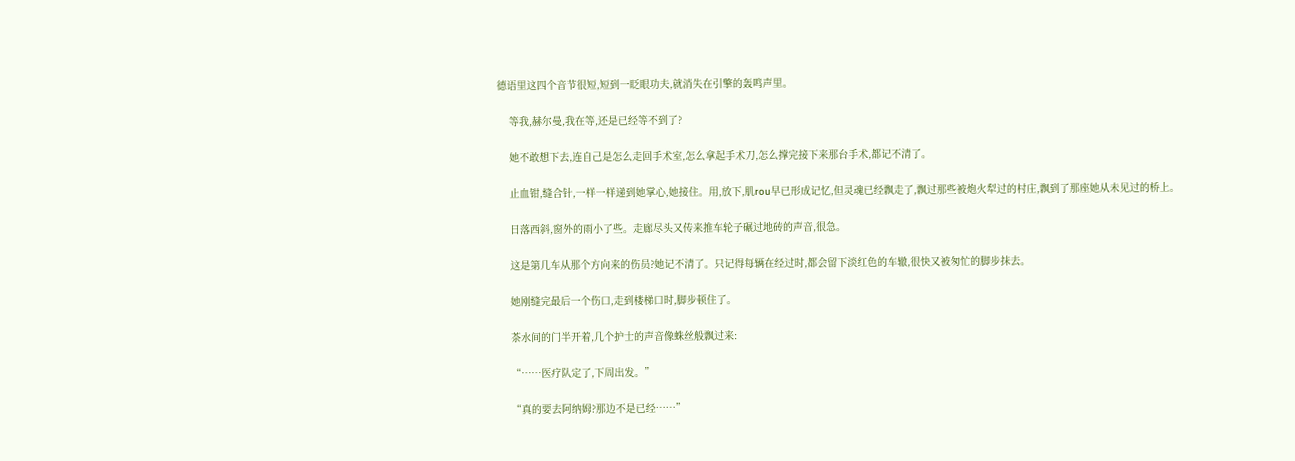德语里这四个音节很短,短到一眨眼功夫,就消失在引擎的轰鸣声里。

    等我,赫尔曼,我在等,还是已经等不到了?

    她不敢想下去,连自己是怎么走回手术室,怎么拿起手术刀,怎么撑完接下来那台手术,都记不清了。

    止血钳,缝合针,一样一样递到她掌心,她接住。用,放下,肌rou早已形成记忆,但灵魂已经飘走了,飘过那些被炮火犁过的村庄,飘到了那座她从未见过的桥上。

    日落西斜,窗外的雨小了些。走廊尽头又传来推车轮子碾过地砖的声音,很急。

    这是第几车从那个方向来的伤员?她记不清了。只记得每辆在经过时,都会留下淡红色的车辙,很快又被匆忙的脚步抹去。

    她刚缝完最后一个伤口,走到楼梯口时,脚步顿住了。

    茶水间的门半开着,几个护士的声音像蛛丝般飘过来:

    “……医疗队定了,下周出发。”

    “真的要去阿纳姆?那边不是已经……”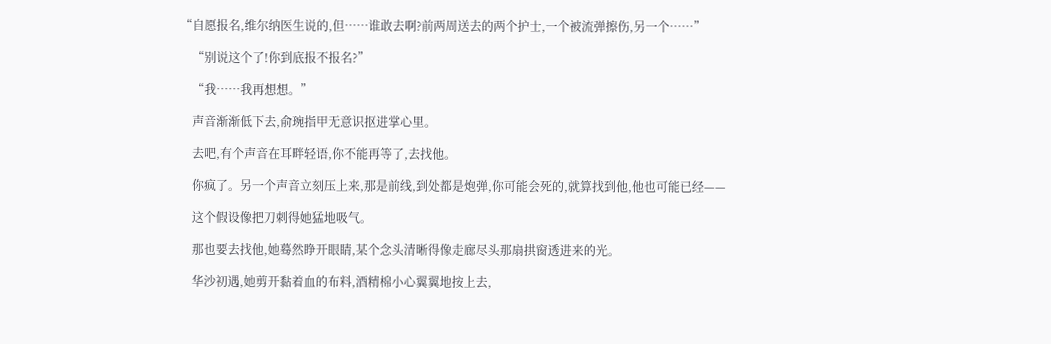“自愿报名,维尔纳医生说的,但……谁敢去啊?前两周送去的两个护士,一个被流弹擦伤,另一个……”

    “别说这个了!你到底报不报名?”

    “我……我再想想。”

    声音渐渐低下去,俞琬指甲无意识抠进掌心里。

    去吧,有个声音在耳畔轻语,你不能再等了,去找他。

    你疯了。另一个声音立刻压上来,那是前线,到处都是炮弹,你可能会死的,就算找到他,他也可能已经——

    这个假设像把刀刺得她猛地吸气。

    那也要去找他,她蓦然睁开眼睛,某个念头清晰得像走廊尽头那扇拱窗透进来的光。

    华沙初遇,她剪开黏着血的布料,酒精棉小心翼翼地按上去,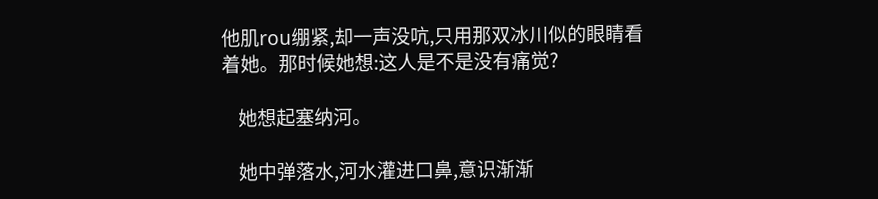他肌rou绷紧,却一声没吭,只用那双冰川似的眼睛看着她。那时候她想:这人是不是没有痛觉?

    她想起塞纳河。

    她中弹落水,河水灌进口鼻,意识渐渐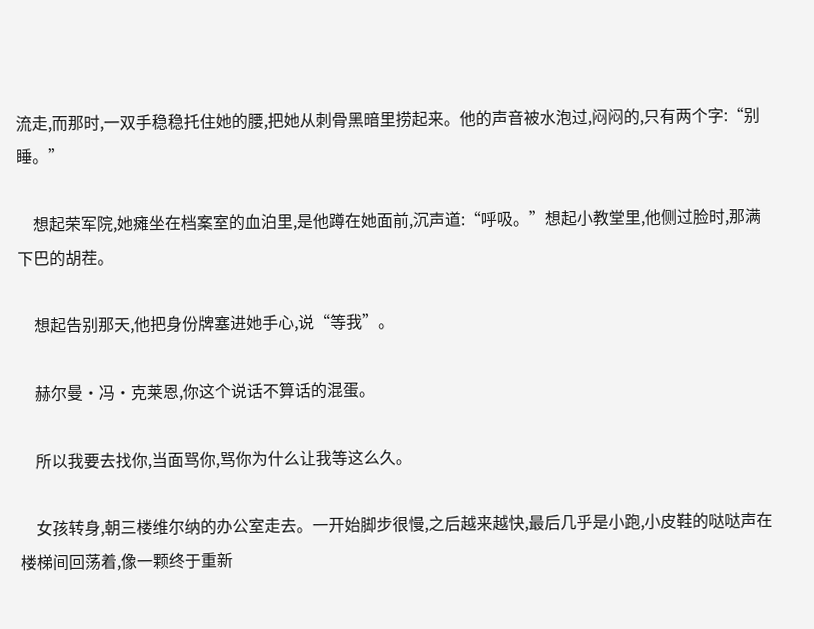流走,而那时,一双手稳稳托住她的腰,把她从刺骨黑暗里捞起来。他的声音被水泡过,闷闷的,只有两个字:“别睡。”

    想起荣军院,她瘫坐在档案室的血泊里,是他蹲在她面前,沉声道:“呼吸。”想起小教堂里,他侧过脸时,那满下巴的胡茬。

    想起告别那天,他把身份牌塞进她手心,说“等我”。

    赫尔曼·冯·克莱恩,你这个说话不算话的混蛋。

    所以我要去找你,当面骂你,骂你为什么让我等这么久。

    女孩转身,朝三楼维尔纳的办公室走去。一开始脚步很慢,之后越来越快,最后几乎是小跑,小皮鞋的哒哒声在楼梯间回荡着,像一颗终于重新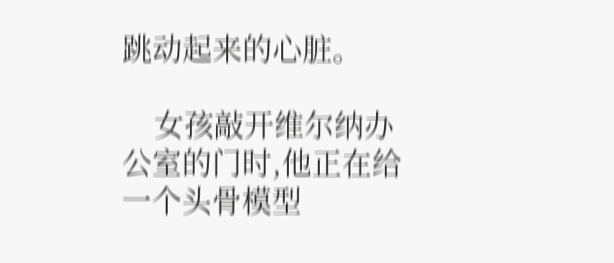跳动起来的心脏。

    女孩敲开维尔纳办公室的门时,他正在给一个头骨模型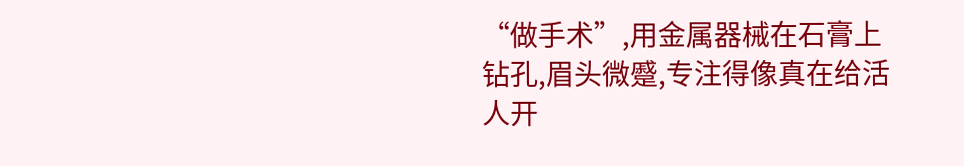“做手术”,用金属器械在石膏上钻孔,眉头微蹙,专注得像真在给活人开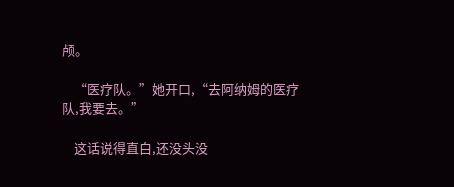颅。

    “医疗队。”她开口,“去阿纳姆的医疗队,我要去。”

    这话说得直白,还没头没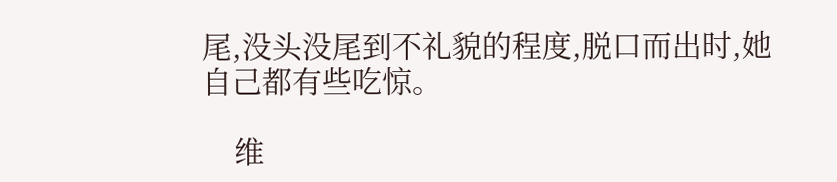尾,没头没尾到不礼貌的程度,脱口而出时,她自己都有些吃惊。

    维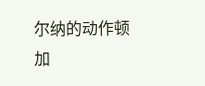尔纳的动作顿
加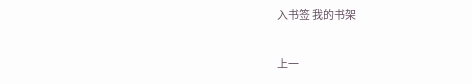入书签 我的书架

上一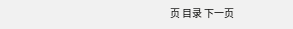页 目录 下一页